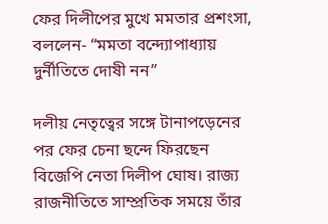ফের দিলীপের মুখে মমতার প্রশংসা, বললেন- “মমতা বন্দ্যোপাধ্যায় দুর্নীতিতে দোষী নন”

দলীয় নেতৃত্বের সঙ্গে টানাপড়েনের পর ফের চেনা ছন্দে ফিরছেন বিজেপি নেতা দিলীপ ঘোষ। রাজ্য রাজনীতিতে সাম্প্রতিক সময়ে তাঁর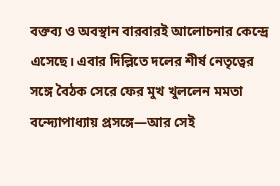বক্তব্য ও অবস্থান বারবারই আলোচনার কেন্দ্রে এসেছে। এবার দিল্লিতে দলের শীর্ষ নেতৃত্বের সঙ্গে বৈঠক সেরে ফের মুখ খুললেন মমতা বন্দ্যোপাধ্যায় প্রসঙ্গে—আর সেই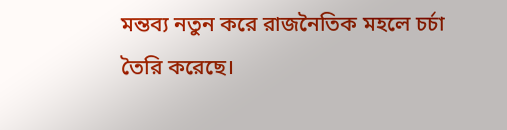মন্তব্য নতুন করে রাজনৈতিক মহলে চর্চা তৈরি করেছে।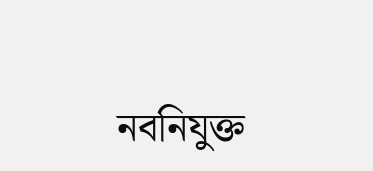নবনিযুক্ত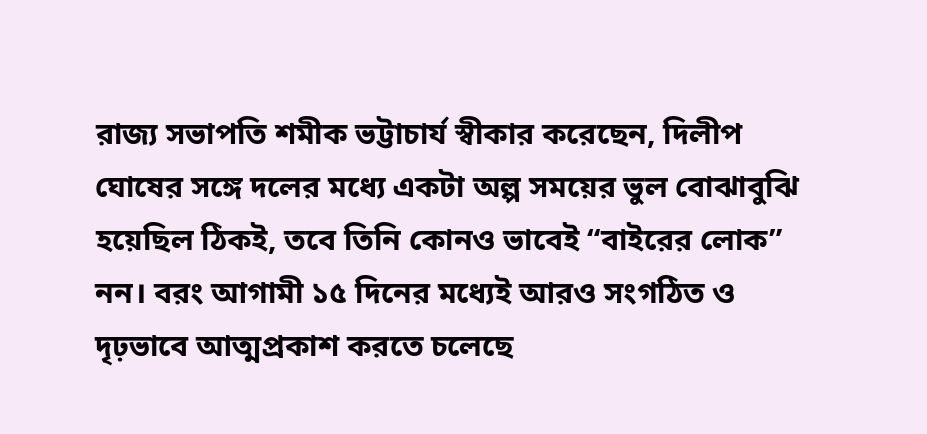রাজ্য সভাপতি শমীক ভট্টাচার্য স্বীকার করেছেন, দিলীপ ঘোষের সঙ্গে দলের মধ্যে একটা অল্প সময়ের ভুল বোঝাবুঝি হয়েছিল ঠিকই, তবে তিনি কোনও ভাবেই “বাইরের লোক” নন। বরং আগামী ১৫ দিনের মধ্যেই আরও সংগঠিত ও দৃঢ়ভাবে আত্মপ্রকাশ করতে চলেছে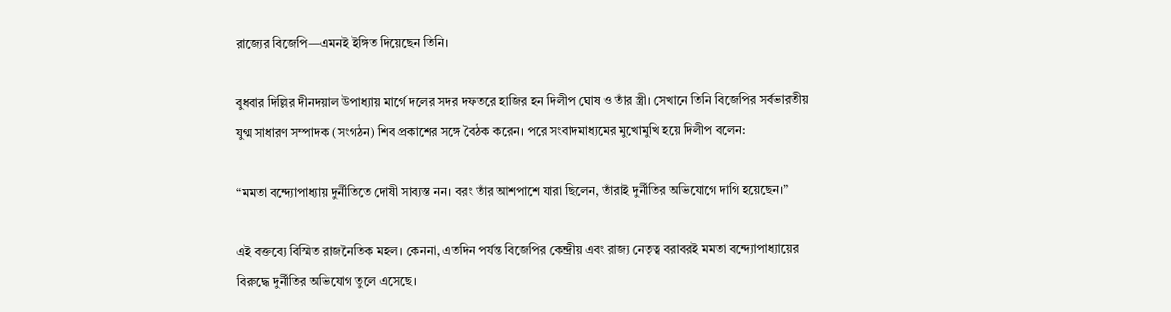রাজ্যের বিজেপি—এমনই ইঙ্গিত দিয়েছেন তিনি।

বুধবার দিল্লির দীনদয়াল উপাধ্যায় মার্গে দলের সদর দফতরে হাজির হন দিলীপ ঘোষ ও তাঁর স্ত্রী। সেখানে তিনি বিজেপির সর্বভারতীয় যুগ্ম সাধারণ সম্পাদক (সংগঠন) শিব প্রকাশের সঙ্গে বৈঠক করেন। পরে সংবাদমাধ্যমের মুখোমুখি হয়ে দিলীপ বলেন:

“মমতা বন্দ্যোপাধ্যায় দুর্নীতিতে দোষী সাব্যস্ত নন। বরং তাঁর আশপাশে যারা ছিলেন, তাঁরাই দুর্নীতির অভিযোগে দাগি হয়েছেন।”

এই বক্তব্যে বিস্মিত রাজনৈতিক মহল। কেননা, এতদিন পর্যন্ত বিজেপির কেন্দ্রীয় এবং রাজ্য নেতৃত্ব বরাবরই মমতা বন্দ্যোপাধ্যায়ের বিরুদ্ধে দুর্নীতির অভিযোগ তুলে এসেছে।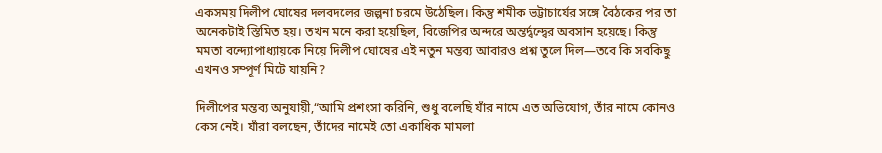একসময় দিলীপ ঘোষের দলবদলের জল্পনা চরমে উঠেছিল। কিন্তু শমীক ভট্টাচার্যের সঙ্গে বৈঠকের পর তা অনেকটাই স্তিমিত হয়। তখন মনে করা হয়েছিল, বিজেপির অন্দরে অন্তর্দ্বন্দ্বের অবসান হয়েছে। কিন্তু মমতা বন্দ্যোপাধ্যায়কে নিয়ে দিলীপ ঘোষের এই নতুন মন্তব্য আবারও প্রশ্ন তুলে দিল—তবে কি সবকিছু এখনও সম্পূর্ণ মিটে যায়নি?

দিলীপের মন্তব্য অনুযায়ী,“আমি প্রশংসা করিনি, শুধু বলেছি যাঁর নামে এত অভিযোগ, তাঁর নামে কোনও কেস নেই। যাঁরা বলছেন, তাঁদের নামেই তো একাধিক মামলা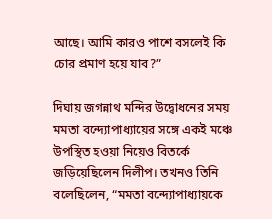আছে। আমি কারও পাশে বসলেই কি চোর প্রমাণ হয়ে যাব?”

দিঘায় জগন্নাথ মন্দির উদ্বোধনের সময় মমতা বন্দ্যোপাধ্যায়ের সঙ্গে একই মঞ্চে উপস্থিত হওয়া নিয়েও বিতর্কে জড়িয়েছিলেন দিলীপ। তখনও তিনি বলেছিলেন, “মমতা বন্দ্যোপাধ্যায়কে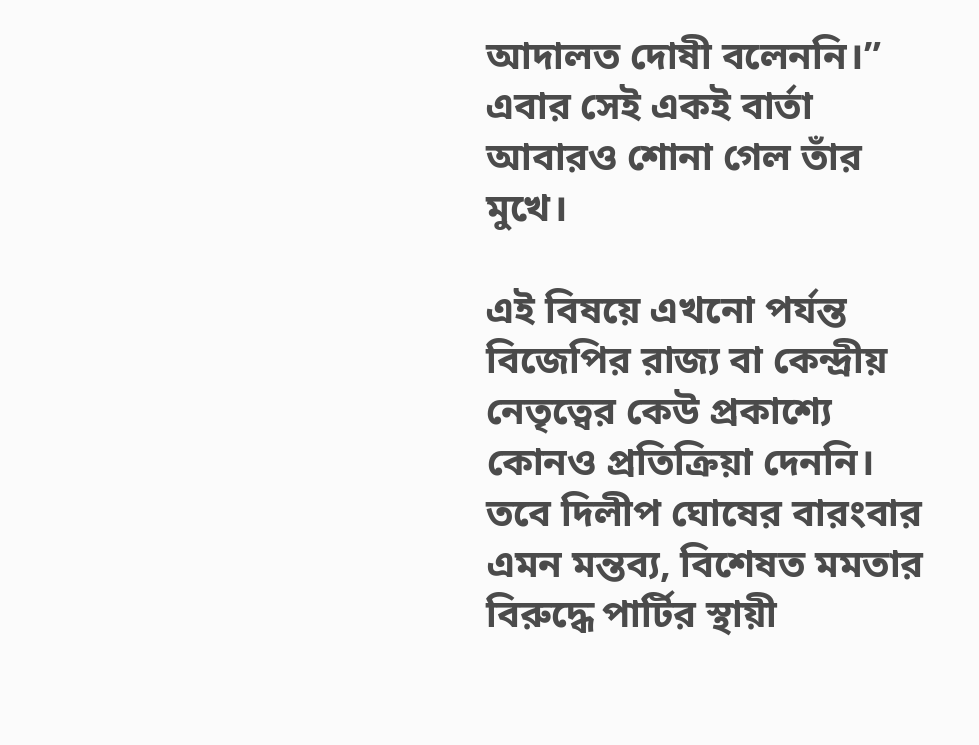আদালত দোষী বলেননি।” এবার সেই একই বার্তা আবারও শোনা গেল তাঁর মুখে।

এই বিষয়ে এখনো পর্যন্ত বিজেপির রাজ্য বা কেন্দ্রীয় নেতৃত্বের কেউ প্রকাশ্যে কোনও প্রতিক্রিয়া দেননি। তবে দিলীপ ঘোষের বারংবার এমন মন্তব্য, বিশেষত মমতার বিরুদ্ধে পার্টির স্থায়ী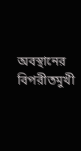অবস্থানের বিপরীতমুখী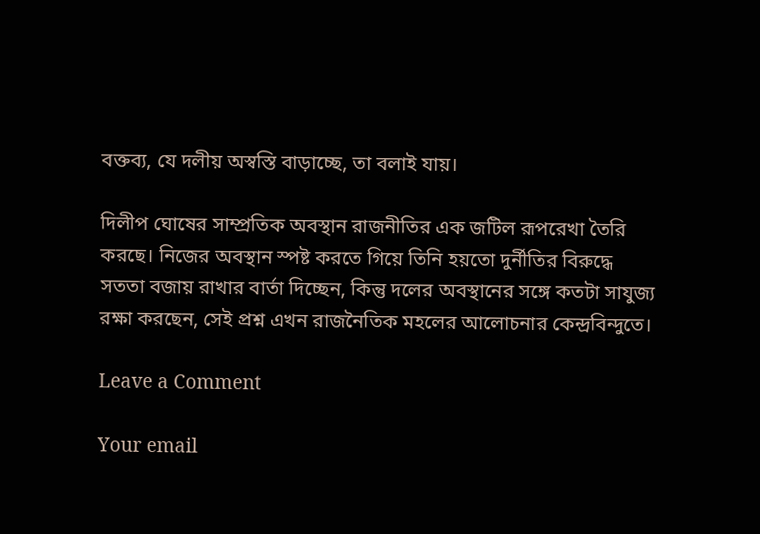বক্তব্য, যে দলীয় অস্বস্তি বাড়াচ্ছে, তা বলাই যায়।

দিলীপ ঘোষের সাম্প্রতিক অবস্থান রাজনীতির এক জটিল রূপরেখা তৈরি করছে। নিজের অবস্থান স্পষ্ট করতে গিয়ে তিনি হয়তো দুর্নীতির বিরুদ্ধে সততা বজায় রাখার বার্তা দিচ্ছেন, কিন্তু দলের অবস্থানের সঙ্গে কতটা সাযুজ্য রক্ষা করছেন, সেই প্রশ্ন এখন রাজনৈতিক মহলের আলোচনার কেন্দ্রবিন্দুতে।

Leave a Comment

Your email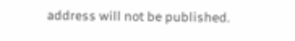address will not be published.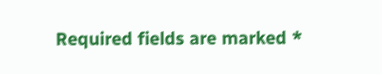Required fields are marked *